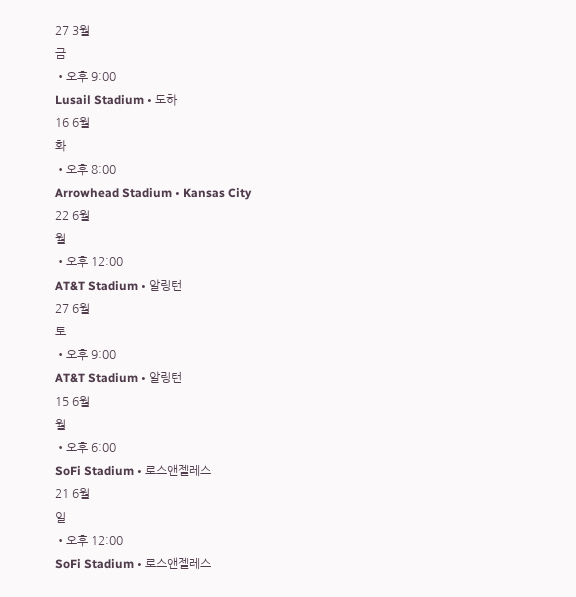27 3월
금
•오후 9:00
Lusail Stadium • 도하
16 6월
화
•오후 8:00
Arrowhead Stadium • Kansas City
22 6월
월
•오후 12:00
AT&T Stadium • 알링턴
27 6월
토
•오후 9:00
AT&T Stadium • 알링턴
15 6월
월
•오후 6:00
SoFi Stadium • 로스앤젤레스
21 6월
일
•오후 12:00
SoFi Stadium • 로스앤젤레스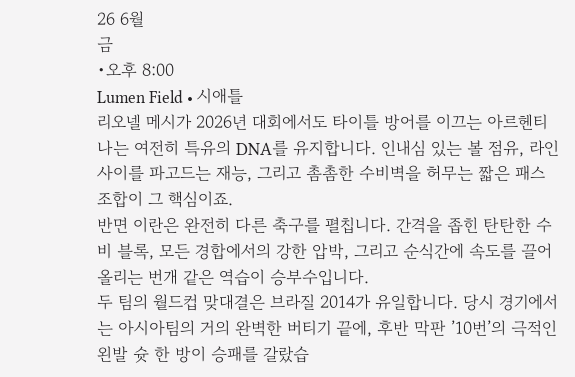26 6월
금
•오후 8:00
Lumen Field • 시애틀
리오넬 메시가 2026년 대회에서도 타이틀 방어를 이끄는 아르헨티나는 여전히 특유의 DNA를 유지합니다. 인내심 있는 볼 점유, 라인 사이를 파고드는 재능, 그리고 촘촘한 수비벽을 허무는 짧은 패스 조합이 그 핵심이죠.
반면 이란은 완전히 다른 축구를 펼칩니다. 간격을 좁힌 탄탄한 수비 블록, 모든 경합에서의 강한 압박, 그리고 순식간에 속도를 끌어올리는 번개 같은 역습이 승부수입니다.
두 팀의 월드컵 맞대결은 브라질 2014가 유일합니다. 당시 경기에서는 아시아팀의 거의 완벽한 버티기 끝에, 후반 막판 ’10번’의 극적인 왼발 슛 한 방이 승패를 갈랐습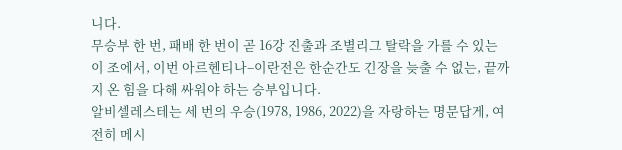니다.
무승부 한 번, 패배 한 번이 곧 16강 진출과 조별리그 탈락을 가를 수 있는 이 조에서, 이번 아르헨티나–이란전은 한순간도 긴장을 늦출 수 없는, 끝까지 온 힘을 다해 싸워야 하는 승부입니다.
알비셀레스테는 세 번의 우승(1978, 1986, 2022)을 자랑하는 명문답게, 여전히 메시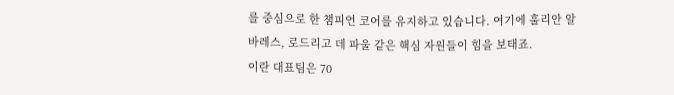를 중심으로 한 챔피언 코어를 유지하고 있습니다. 여기에 훌리안 알바레스, 로드리고 데 파울 같은 핵심 자원들이 힘을 보태죠.
이란 대표팀은 70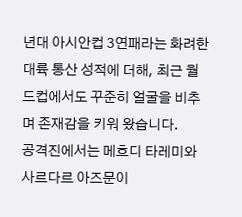년대 아시안컵 3연패라는 화려한 대륙 통산 성적에 더해, 최근 월드컵에서도 꾸준히 얼굴을 비추며 존재감을 키워 왔습니다.
공격진에서는 메흐디 타레미와 사르다르 아즈문이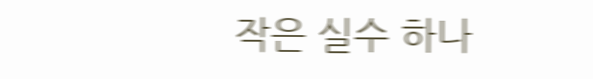작은 실수 하나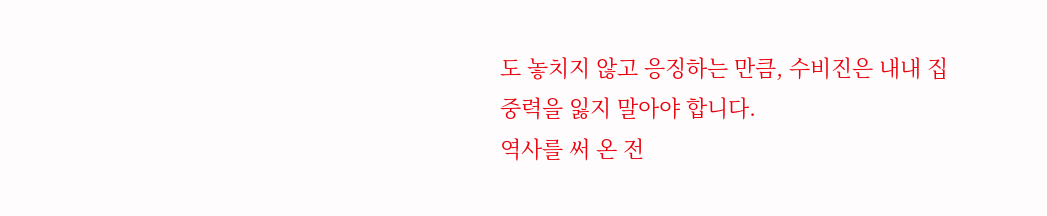도 놓치지 않고 응징하는 만큼, 수비진은 내내 집중력을 잃지 말아야 합니다.
역사를 써 온 전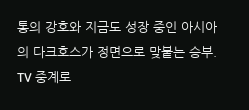통의 강호와 지금도 성장 중인 아시아의 다크호스가 정면으로 맞붙는 승부. TV 중계로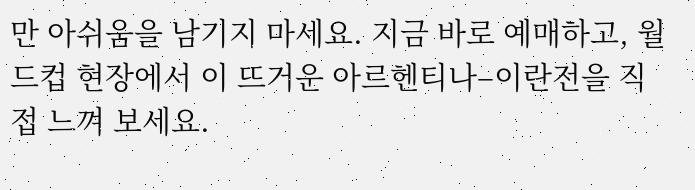만 아쉬움을 남기지 마세요. 지금 바로 예매하고, 월드컵 현장에서 이 뜨거운 아르헨티나–이란전을 직접 느껴 보세요.